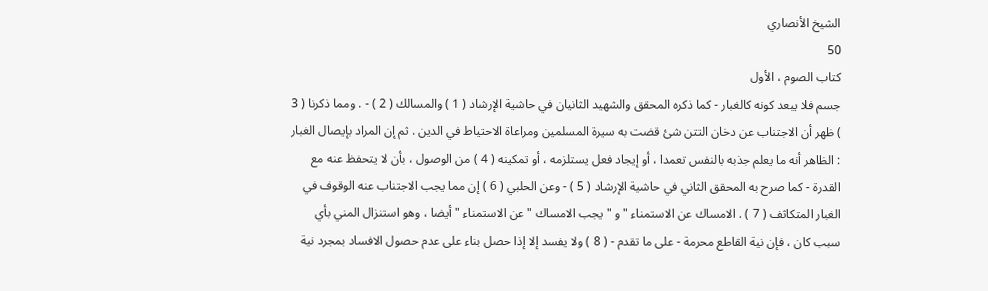الشيخ الأنصاري
50
كتاب الصوم ، الأول
جسم فلا يبعد كونه كالغبار - كما ذكره المحقق والشهيد الثانيان في حاشية الإرشاد ( 1 ) والمسالك ( 2 ) - . ومما ذكرنا ( 3 ) ظهر أن الاجتناب عن دخان التتن شئ قضت به سيرة المسلمين ومراعاة الاحتياط في الدين . ثم إن المراد بإيصال الغبار : الظاهر أنه ما يعلم جذبه بالنفس تعمدا ، أو إيجاد فعل يستلزمه ، أو تمكينه ( 4 ) من الوصول ، بأن لا يتحفظ عنه مع القدرة - كما صرح به المحقق الثاني في حاشية الإرشاد ( 5 ) - وعن الحلبي ( 6 ) إن مما يجب الاجتناب عنه الوقوف في الغبار المتكاثف ( 7 ) . الامساك عن الاستمناء " و " يجب الامساك " عن الاستمناء " أيضا ، وهو استنزال المني بأي سبب كان ، فإن نية القاطع محرمة - على ما تقدم - ( 8 ) ولا يفسد إلا إذا حصل بناء على عدم حصول الافساد بمجرد نية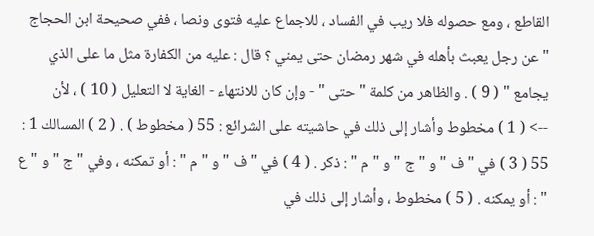القاطع ، ومع حصوله فلا ريب في الفساد ، للاجماع عليه فتوى ونصا ، ففي صحيحة ابن الحجاج " عن رجل يعبث بأهله في شهر رمضان حتى يمني ؟ قال : عليه من الكفارة مثل ما على الذي يجامع " ( 9 ) . والظاهر من كلمة " حتى " - وإن كان للانتهاء - الغاية لا التعليل ( 10 ) ، لأن
--> ( 1 ) مخطوط وأشار إلى ذلك في حاشيته على الشرائع : 55 ( مخطوط ) . ( 2 ) المسالك 1 : 55 ( 3 ) في " ف " و " ج " و " م " : ذكر . ( 4 ) في " ف " و " م " : أو تمكنه ، وفي " ج " و " ع " : أو يمكنه . ( 5 ) مخطوط ، وأشار إلى ذلك في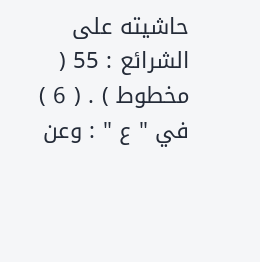حاشيته على الشرائع : 55 ( مخطوط ) . ( 6 ) في " ع " : وعن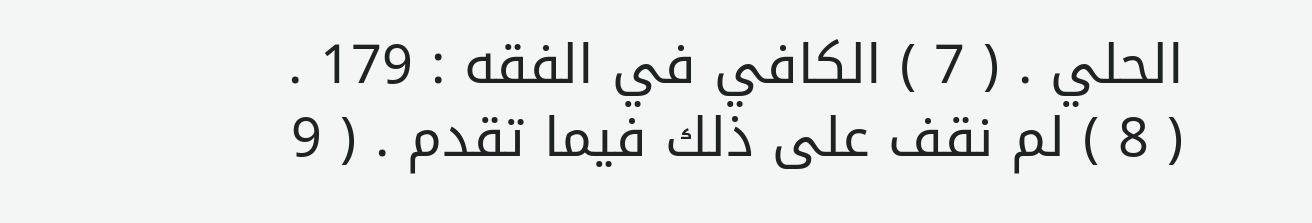الحلي . ( 7 ) الكافي في الفقه : 179 . ( 8 ) لم نقف على ذلك فيما تقدم . ( 9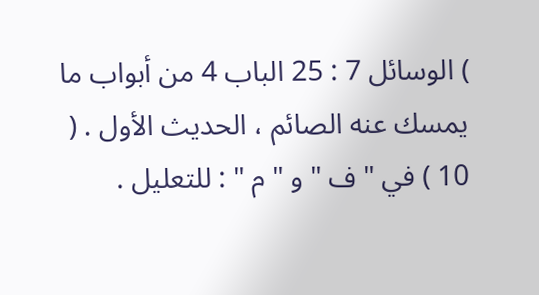) الوسائل 7 : 25 الباب 4 من أبواب ما يمسك عنه الصائم ، الحديث الأول . ( 10 ) في " ف " و " م " : للتعليل .